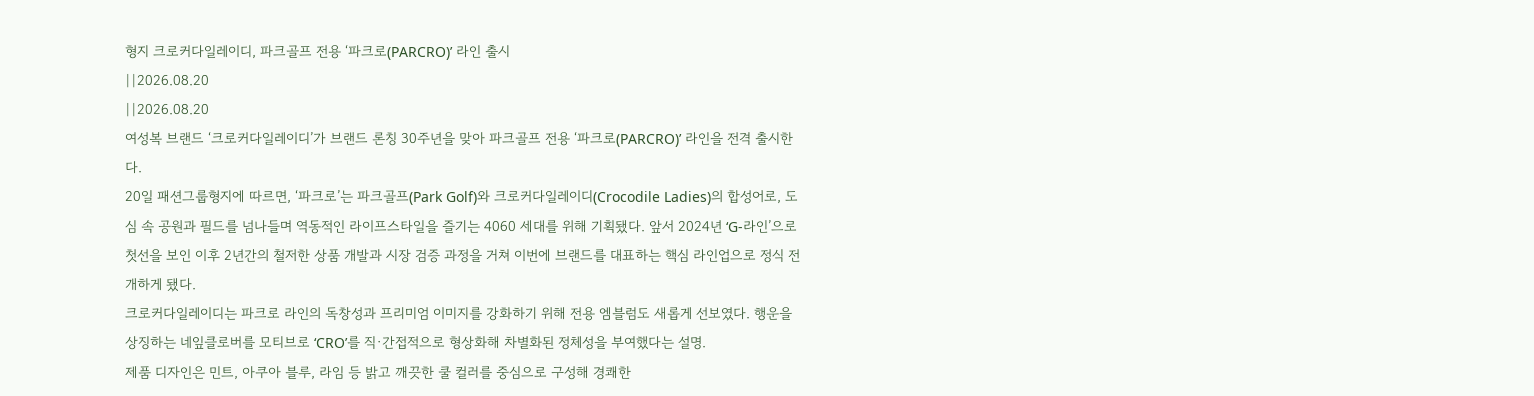형지 크로커다일레이디, 파크골프 전용 ‘파크로(PARCRO)’ 라인 출시
||2026.08.20
||2026.08.20
여성복 브랜드 ‘크로커다일레이디’가 브랜드 론칭 30주년을 맞아 파크골프 전용 ‘파크로(PARCRO)’ 라인을 전격 출시한다.
20일 패션그룹형지에 따르면, ‘파크로’는 파크골프(Park Golf)와 크로커다일레이디(Crocodile Ladies)의 합성어로, 도심 속 공원과 필드를 넘나들며 역동적인 라이프스타일을 즐기는 4060 세대를 위해 기획됐다. 앞서 2024년 ‘G-라인’으로 첫선을 보인 이후 2년간의 철저한 상품 개발과 시장 검증 과정을 거쳐 이번에 브랜드를 대표하는 핵심 라인업으로 정식 전개하게 됐다.
크로커다일레이디는 파크로 라인의 독창성과 프리미엄 이미지를 강화하기 위해 전용 엠블럼도 새롭게 선보였다. 행운을 상징하는 네잎클로버를 모티브로 ‘CRO’를 직·간접적으로 형상화해 차별화된 정체성을 부여했다는 설명.
제품 디자인은 민트, 아쿠아 블루, 라임 등 밝고 깨끗한 쿨 컬러를 중심으로 구성해 경쾌한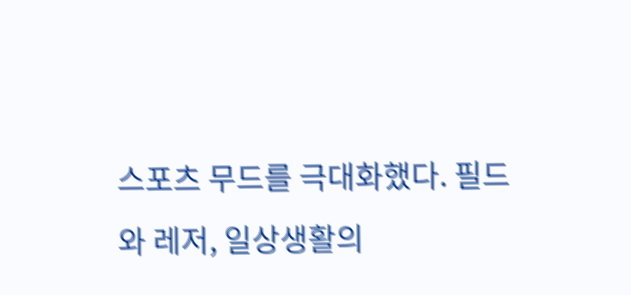스포츠 무드를 극대화했다. 필드와 레저, 일상생활의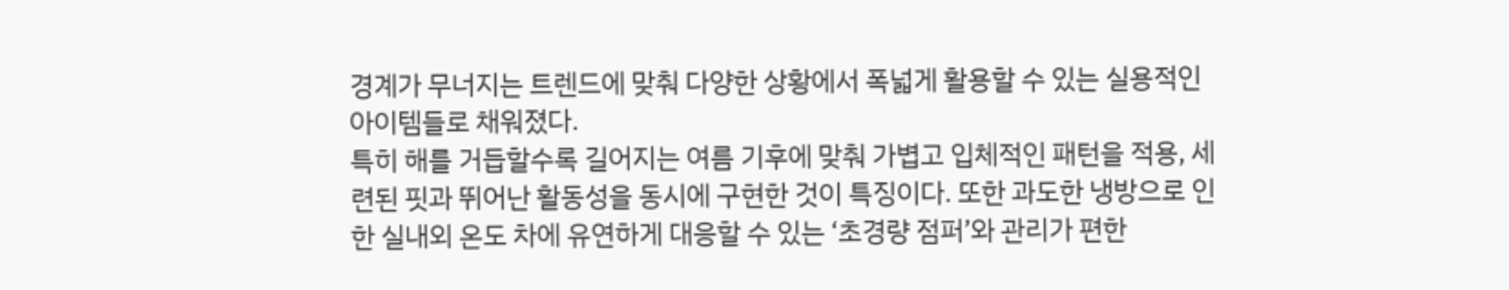경계가 무너지는 트렌드에 맞춰 다양한 상황에서 폭넓게 활용할 수 있는 실용적인 아이템들로 채워졌다.
특히 해를 거듭할수록 길어지는 여름 기후에 맞춰 가볍고 입체적인 패턴을 적용, 세련된 핏과 뛰어난 활동성을 동시에 구현한 것이 특징이다. 또한 과도한 냉방으로 인한 실내외 온도 차에 유연하게 대응할 수 있는 ‘초경량 점퍼’와 관리가 편한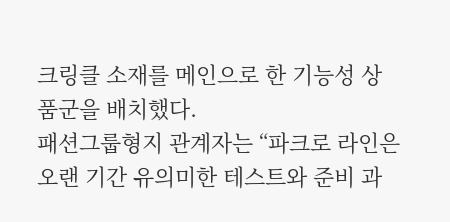크링클 소재를 메인으로 한 기능성 상품군을 배치했다.
패션그룹형지 관계자는 “파크로 라인은 오랜 기간 유의미한 테스트와 준비 과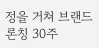정을 거쳐 브랜드 론칭 30주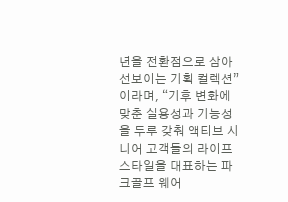년을 전환점으로 삼아 선보이는 기획 컬렉션”이라며, “기후 변화에 맞춘 실용성과 기능성을 두루 갖춰 액티브 시니어 고객들의 라이프스타일을 대표하는 파크골프 웨어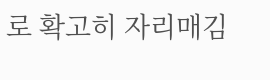로 확고히 자리매김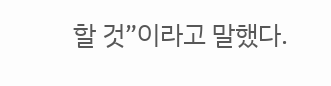할 것”이라고 말했다.